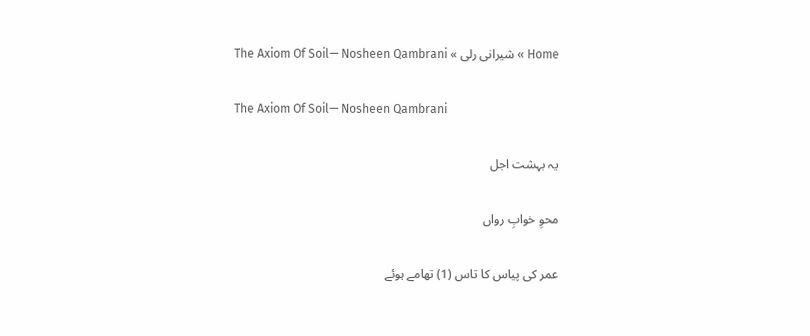Home » شیرانی رلی » The Axiom Of Soil— Nosheen Qambrani

The Axiom Of Soil— Nosheen Qambrani

یہ بہشت اجل

محوِ خوابِ رواں

عمر کی پیاس کا تاس (1) تھامے ہوئے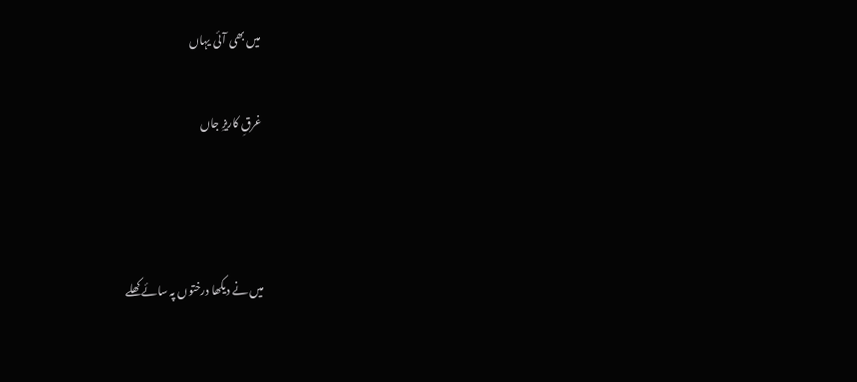میں بھی آئی یہاں

غرقِ کاریزِ جاں



میں نے دیکھا درختوں پہ سائے کھلے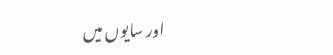اور سایوں میں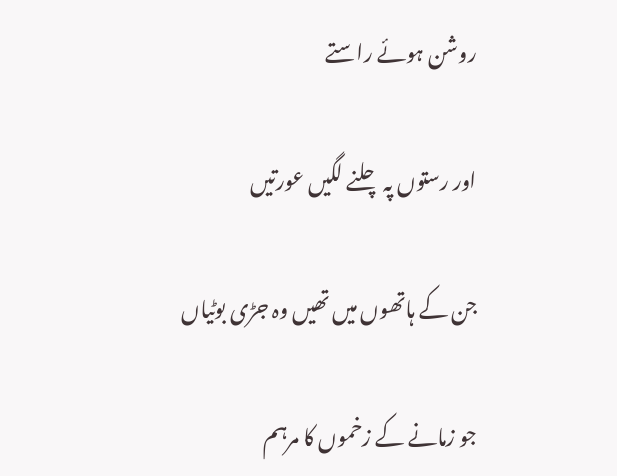روشن ہوئے راستے

اور رستوں پہ چلنے لگیں عورتیں

جن کے ہاتھوں میں تھیں وہ جڑی بوٹیاں

جو زمانے کے زخموں کا مرہم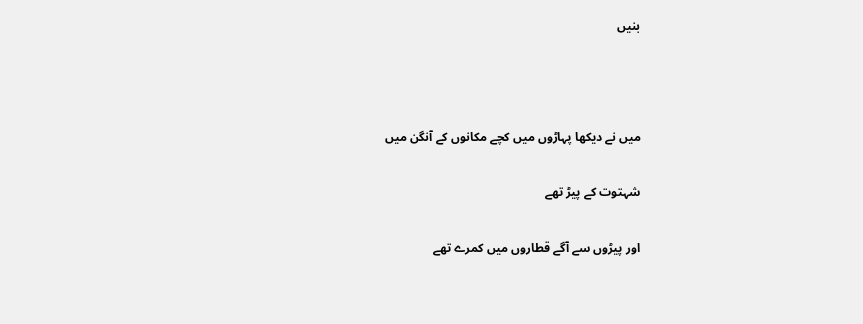بنیں



میں نے دیکھا پہاڑوں میں کچے مکانوں کے آنگن میں

شہتوت کے پیڑ تھے

اور پیڑوں سے آگے قطاروں میں کمرے تھے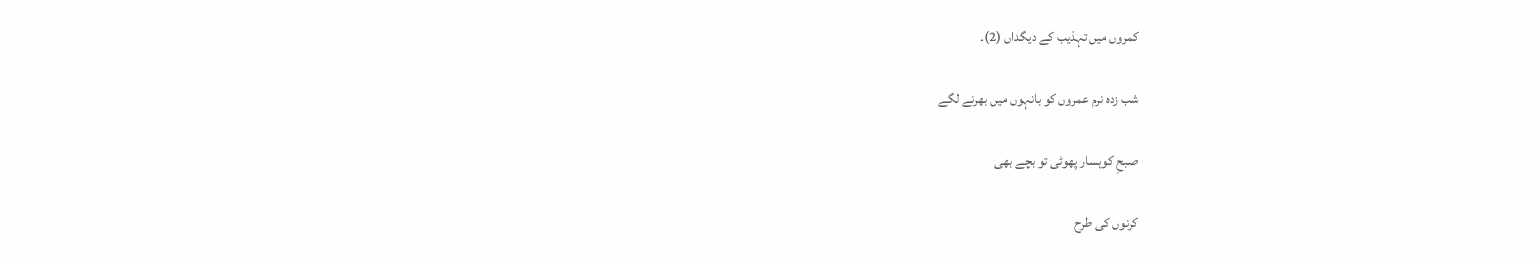کمروں میں تہذیب کے دیگداں (2)۔

شب زدہ نرم عمروں کو بانہوں میں بھرنے لگے

صبحِ کوہسار پھوٹی تو بچے بھی

کرنوں کی طرح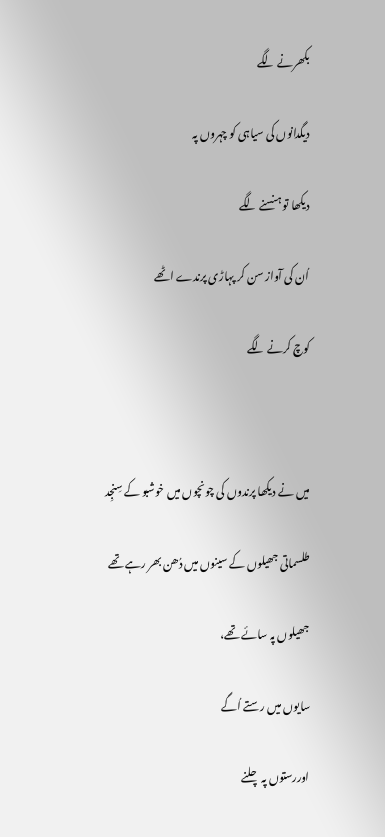بکھرنے لگے

دیگدانوں کی سیاہی کو چہروں پہ

دیکھا تو ہنسنے لگے

اُن کی آواز سن کر پہاڑی پرندے اٹھے

کوچ کرنے لگے



میں نے دیکھا پرندوں کی چونچوں میں خوشبو کے سِنجِد

طلسماتی جھیلوں کے سینوں میں دُھن بھر رہے تھے

جھیلوں پہ سائے تھے،

سایوں میں رستے اُگے

اوررستوں پہ چلنے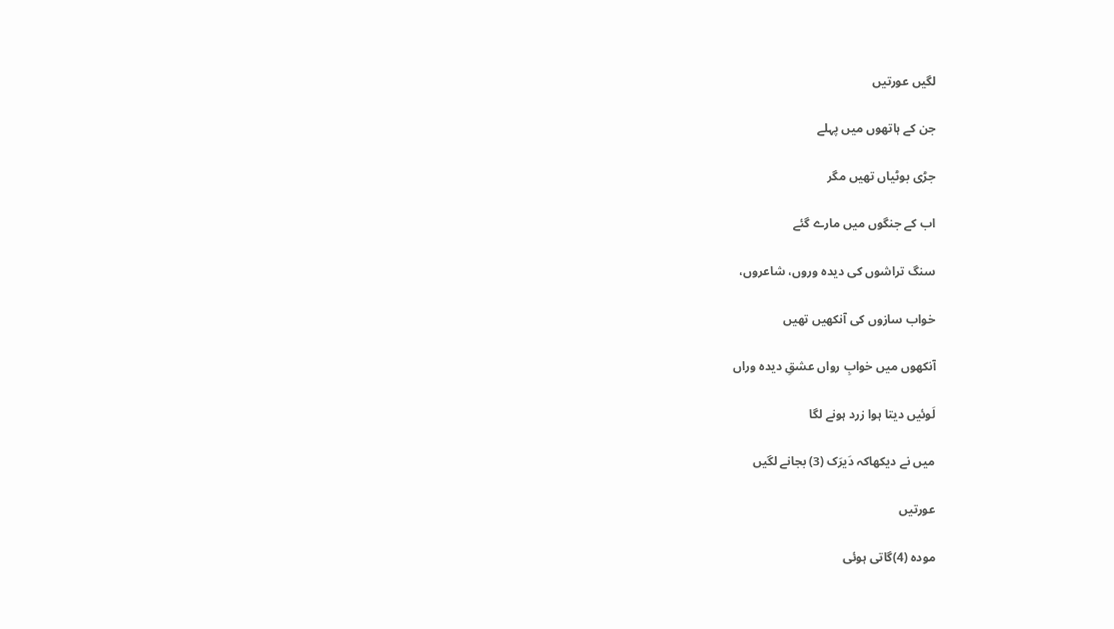لگیں عورتیں

جن کے ہاتھوں میں پہلے

جڑی بوٹیاں تھیں مگر

اب کے جنگوں میں مارے گئے

سنگ تراشوں کی دیدہ وروں، شاعروں،

خواب سازوں کی آنکھیں تھیں

آنکھوں میں خوابِ رواں عشقِ دیدہ وراں

لَوئیں دیتا ہوا زرد ہونے لگا

میں نے دیکھاکہ دَیرَک (3) بجانے لگیں

عورتیں

مودہ (4)گاتی ہوئی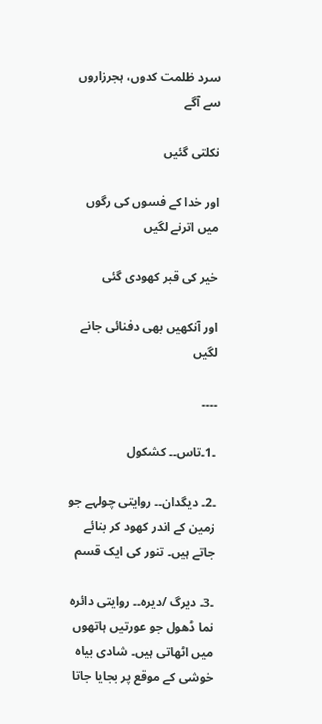سرد ظلمت کدوں، ہجرزاروں سے آگے

نکلتی گئیں

اور خدا کے فسوں کی رگوں میں اترنے لگیں

خیر کی قبر کھودی گئی

اور آنکھیں بھی دفنائی جانے لگیں

۔۔۔۔

۔1۔تاس۔۔ کشکول

۔2۔ دیگدان۔۔ روایتی چولہے جو زمین کے اندر کھود کر بنائے جاتے ہیں۔ تنور کی ایک قسم

۔3۔ دیرگ /دیرہ۔۔ روایتی دائرہ نما ڈھول جو عورتیں ہاتھوں میں اٹھاتی ہیں۔ شادی بیاہ خوشی کے موقع پر بجایا جاتا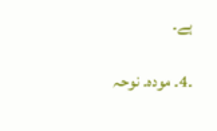ہے۔

۔4۔ مودہ۔ نوحہ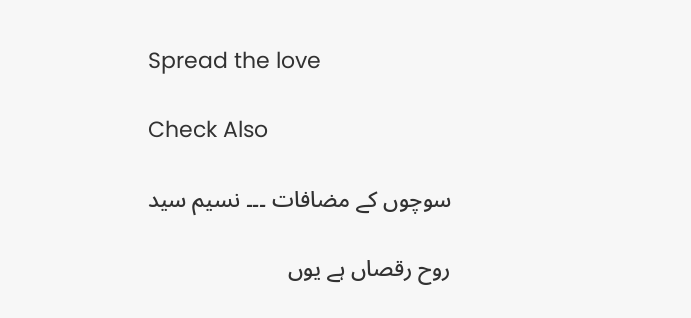Spread the love

Check Also

سوچوں کے مضافات ۔۔۔ نسیم سید

روح رقصاں ہے یوں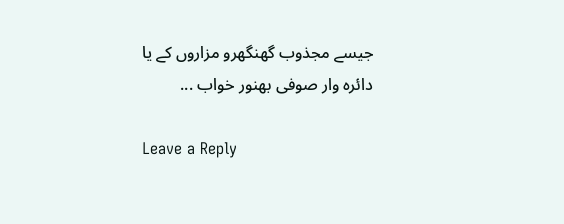جیسے مجذوب گھنگھرو مزاروں کے یا دائرہ وار صوفی بھنور خواب ...

Leave a Reply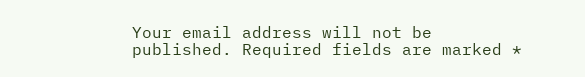Your email address will not be published. Required fields are marked *